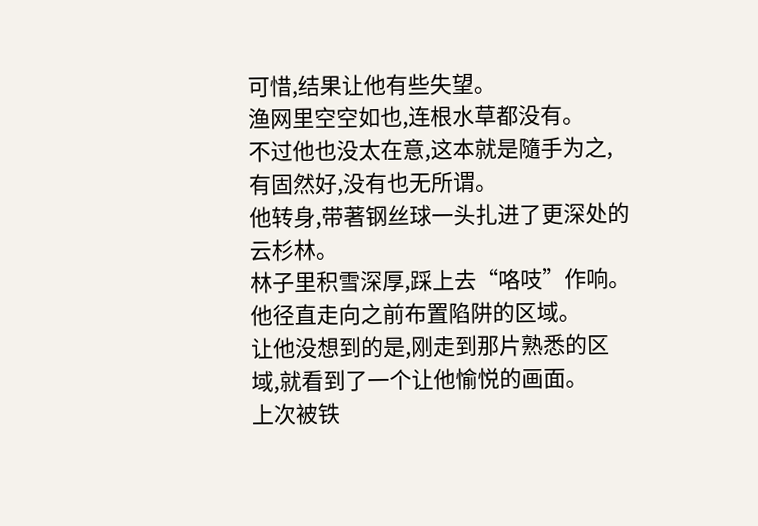可惜,结果让他有些失望。
渔网里空空如也,连根水草都没有。
不过他也没太在意,这本就是隨手为之,有固然好,没有也无所谓。
他转身,带著钢丝球一头扎进了更深处的云杉林。
林子里积雪深厚,踩上去“咯吱”作响。
他径直走向之前布置陷阱的区域。
让他没想到的是,刚走到那片熟悉的区域,就看到了一个让他愉悦的画面。
上次被铁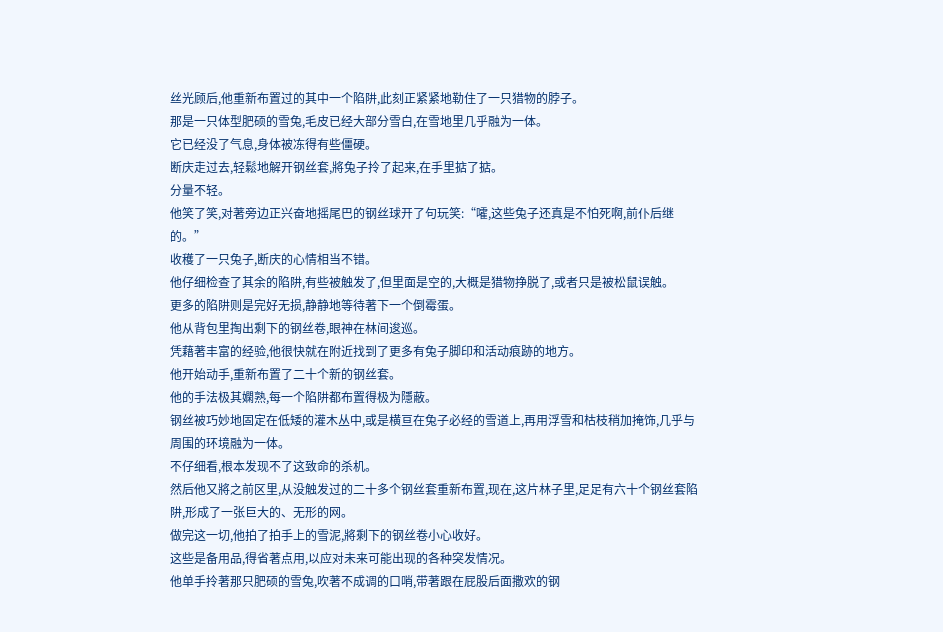丝光顾后,他重新布置过的其中一个陷阱,此刻正紧紧地勒住了一只猎物的脖子。
那是一只体型肥硕的雪兔,毛皮已经大部分雪白,在雪地里几乎融为一体。
它已经没了气息,身体被冻得有些僵硬。
断庆走过去,轻鬆地解开钢丝套,將兔子拎了起来,在手里掂了掂。
分量不轻。
他笑了笑,对著旁边正兴奋地摇尾巴的钢丝球开了句玩笑:“嚯,这些兔子还真是不怕死啊,前仆后继的。”
收穫了一只兔子,断庆的心情相当不错。
他仔细检查了其余的陷阱,有些被触发了,但里面是空的,大概是猎物挣脱了,或者只是被松鼠误触。
更多的陷阱则是完好无损,静静地等待著下一个倒霉蛋。
他从背包里掏出剩下的钢丝卷,眼神在林间逡巡。
凭藉著丰富的经验,他很快就在附近找到了更多有兔子脚印和活动痕跡的地方。
他开始动手,重新布置了二十个新的钢丝套。
他的手法极其嫻熟,每一个陷阱都布置得极为隱蔽。
钢丝被巧妙地固定在低矮的灌木丛中,或是横亘在兔子必经的雪道上,再用浮雪和枯枝稍加掩饰,几乎与周围的环境融为一体。
不仔细看,根本发现不了这致命的杀机。
然后他又將之前区里,从没触发过的二十多个钢丝套重新布置,现在,这片林子里,足足有六十个钢丝套陷阱,形成了一张巨大的、无形的网。
做完这一切,他拍了拍手上的雪泥,將剩下的钢丝卷小心收好。
这些是备用品,得省著点用,以应对未来可能出现的各种突发情况。
他单手拎著那只肥硕的雪兔,吹著不成调的口哨,带著跟在屁股后面撒欢的钢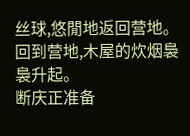丝球,悠閒地返回营地。
回到营地,木屋的炊烟裊裊升起。
断庆正准备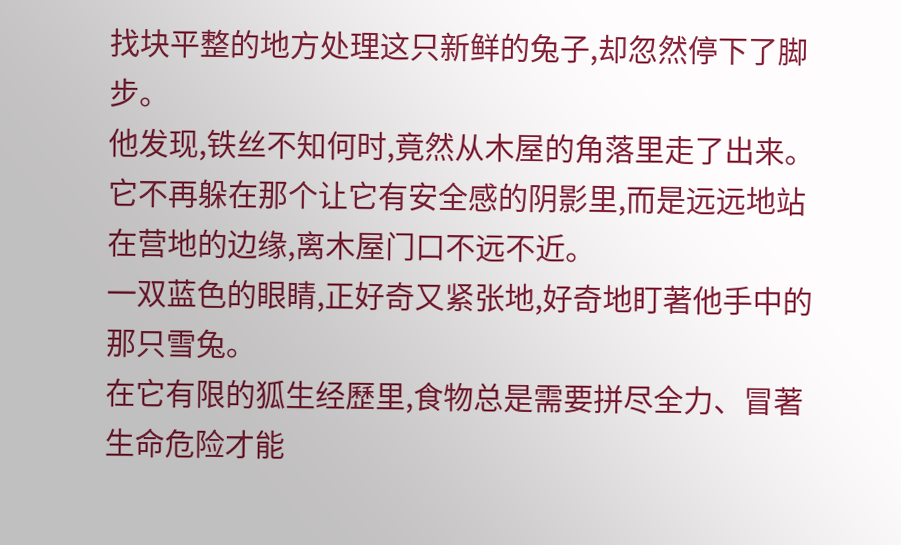找块平整的地方处理这只新鲜的兔子,却忽然停下了脚步。
他发现,铁丝不知何时,竟然从木屋的角落里走了出来。
它不再躲在那个让它有安全感的阴影里,而是远远地站在营地的边缘,离木屋门口不远不近。
一双蓝色的眼睛,正好奇又紧张地,好奇地盯著他手中的那只雪兔。
在它有限的狐生经歷里,食物总是需要拼尽全力、冒著生命危险才能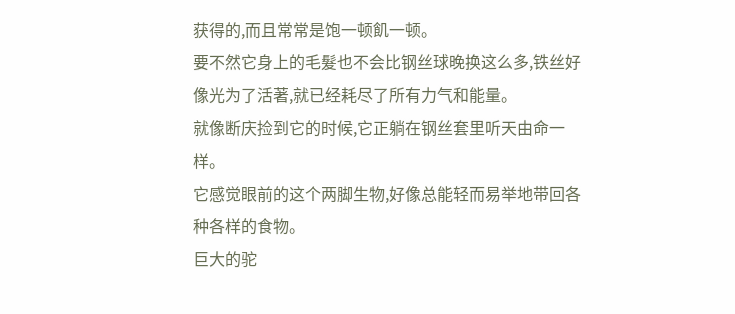获得的,而且常常是饱一顿飢一顿。
要不然它身上的毛髮也不会比钢丝球晚换这么多,铁丝好像光为了活著,就已经耗尽了所有力气和能量。
就像断庆捡到它的时候,它正躺在钢丝套里听天由命一样。
它感觉眼前的这个两脚生物,好像总能轻而易举地带回各种各样的食物。
巨大的驼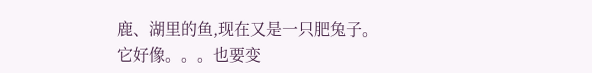鹿、湖里的鱼,现在又是一只肥兔子。
它好像。。。也要变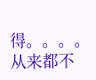得。。。。从来都不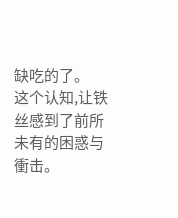缺吃的了。
这个认知,让铁丝感到了前所未有的困惑与衝击。